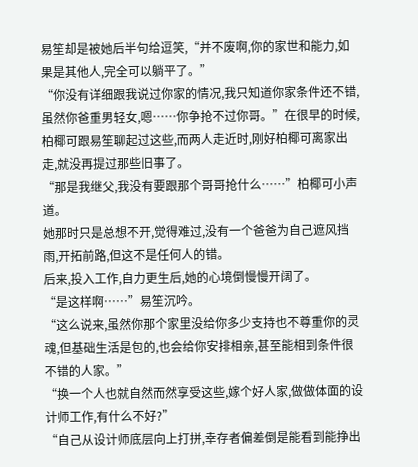易笙却是被她后半句给逗笑,“并不废啊,你的家世和能力,如果是其他人,完全可以躺平了。”
“你没有详细跟我说过你家的情况,我只知道你家条件还不错,虽然你爸重男轻女,嗯……你争抢不过你哥。”在很早的时候,柏椰可跟易笙聊起过这些,而两人走近时,刚好柏椰可离家出走,就没再提过那些旧事了。
“那是我继父,我没有要跟那个哥哥抢什么……”柏椰可小声道。
她那时只是总想不开,觉得难过,没有一个爸爸为自己遮风挡雨,开拓前路,但这不是任何人的错。
后来,投入工作,自力更生后,她的心境倒慢慢开阔了。
“是这样啊……”易笙沉吟。
“这么说来,虽然你那个家里没给你多少支持也不尊重你的灵魂,但基础生活是包的,也会给你安排相亲,甚至能相到条件很不错的人家。”
“换一个人也就自然而然享受这些,嫁个好人家,做做体面的设计师工作,有什么不好?”
“自己从设计师底层向上打拼,幸存者偏差倒是能看到能挣出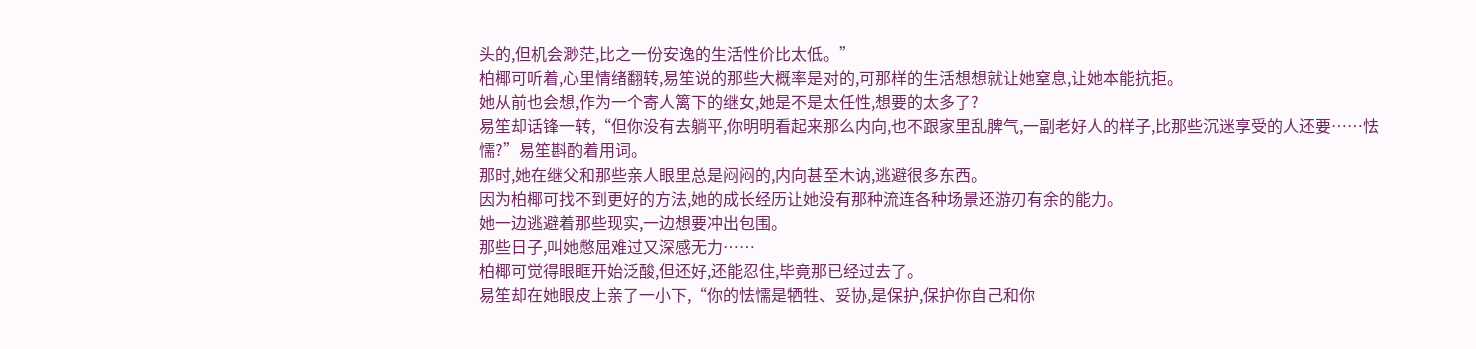头的,但机会渺茫,比之一份安逸的生活性价比太低。”
柏椰可听着,心里情绪翻转,易笙说的那些大概率是对的,可那样的生活想想就让她窒息,让她本能抗拒。
她从前也会想,作为一个寄人篱下的继女,她是不是太任性,想要的太多了?
易笙却话锋一转,“但你没有去躺平,你明明看起来那么内向,也不跟家里乱脾气,一副老好人的样子,比那些沉迷享受的人还要……怯懦?”易笙斟酌着用词。
那时,她在继父和那些亲人眼里总是闷闷的,内向甚至木讷,逃避很多东西。
因为柏椰可找不到更好的方法,她的成长经历让她没有那种流连各种场景还游刃有余的能力。
她一边逃避着那些现实,一边想要冲出包围。
那些日子,叫她憋屈难过又深感无力……
柏椰可觉得眼眶开始泛酸,但还好,还能忍住,毕竟那已经过去了。
易笙却在她眼皮上亲了一小下,“你的怯懦是牺牲、妥协,是保护,保护你自己和你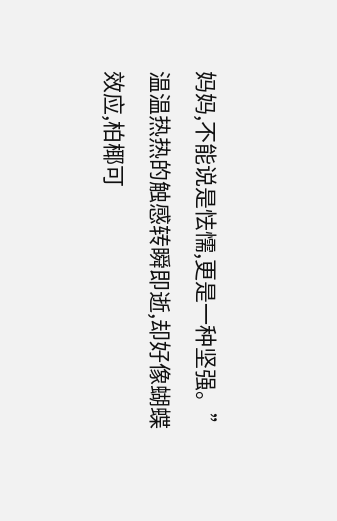妈妈,不能说是怯懦,更是一种坚强。”
温温热热的触感转瞬即逝,却好像蝴蝶效应,柏椰可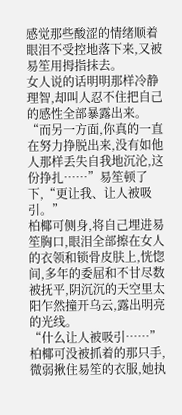感觉那些酸涩的情绪顺着眼泪不受控地落下来,又被易笙用拇指抹去。
女人说的话明明那样冷静理智,却叫人忍不住把自己的感性全部暴露出来。
“而另一方面,你真的一直在努力挣脱出来,没有如他人那样丢失自我地沉沦,这份挣扎……”易笙顿了下,“更让我、让人被吸引。”
柏椰可侧身,将自己埋进易笙胸口,眼泪全部擦在女人的衣领和锁骨皮肤上,恍惚间,多年的委屈和不甘尽数被抚平,阴沉沉的天空里太阳乍然撞开乌云,露出明亮的光线。
“什么让人被吸引……”柏椰可没被抓着的那只手,微弱揪住易笙的衣服,她执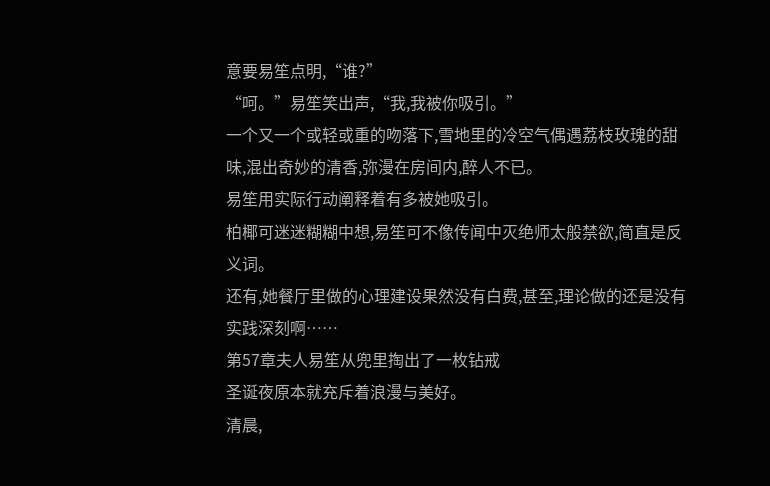意要易笙点明,“谁?”
“呵。”易笙笑出声,“我,我被你吸引。”
一个又一个或轻或重的吻落下,雪地里的冷空气偶遇荔枝玫瑰的甜味,混出奇妙的清香,弥漫在房间内,醉人不已。
易笙用实际行动阐释着有多被她吸引。
柏椰可迷迷糊糊中想,易笙可不像传闻中灭绝师太般禁欲,简直是反义词。
还有,她餐厅里做的心理建设果然没有白费,甚至,理论做的还是没有实践深刻啊……
第57章夫人易笙从兜里掏出了一枚钻戒
圣诞夜原本就充斥着浪漫与美好。
清晨,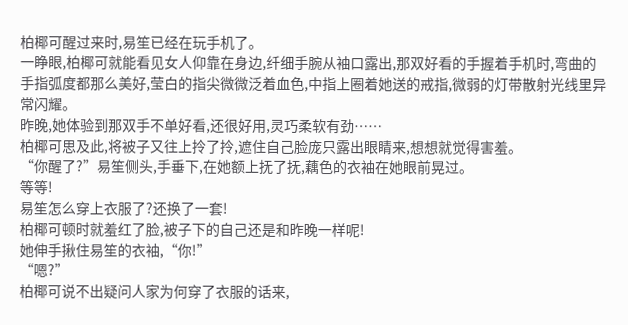柏椰可醒过来时,易笙已经在玩手机了。
一睁眼,柏椰可就能看见女人仰靠在身边,纤细手腕从袖口露出,那双好看的手握着手机时,弯曲的手指弧度都那么美好,莹白的指尖微微泛着血色,中指上圈着她送的戒指,微弱的灯带散射光线里异常闪耀。
昨晚,她体验到那双手不单好看,还很好用,灵巧柔软有劲……
柏椰可思及此,将被子又往上拎了拎,遮住自己脸庞只露出眼睛来,想想就觉得害羞。
“你醒了?”易笙侧头,手垂下,在她额上抚了抚,藕色的衣袖在她眼前晃过。
等等!
易笙怎么穿上衣服了?还换了一套!
柏椰可顿时就羞红了脸,被子下的自己还是和昨晚一样呢!
她伸手揪住易笙的衣袖,“你!”
“嗯?”
柏椰可说不出疑问人家为何穿了衣服的话来,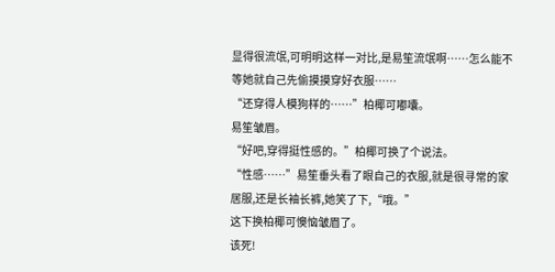显得很流氓,可明明这样一对比,是易笙流氓啊……怎么能不等她就自己先偷摸摸穿好衣服……
“还穿得人模狗样的……”柏椰可嘟囔。
易笙皱眉。
“好吧,穿得挺性感的。”柏椰可换了个说法。
“性感……”易笙垂头看了眼自己的衣服,就是很寻常的家居服,还是长袖长裤,她笑了下,“哦。”
这下换柏椰可懊恼皱眉了。
该死!